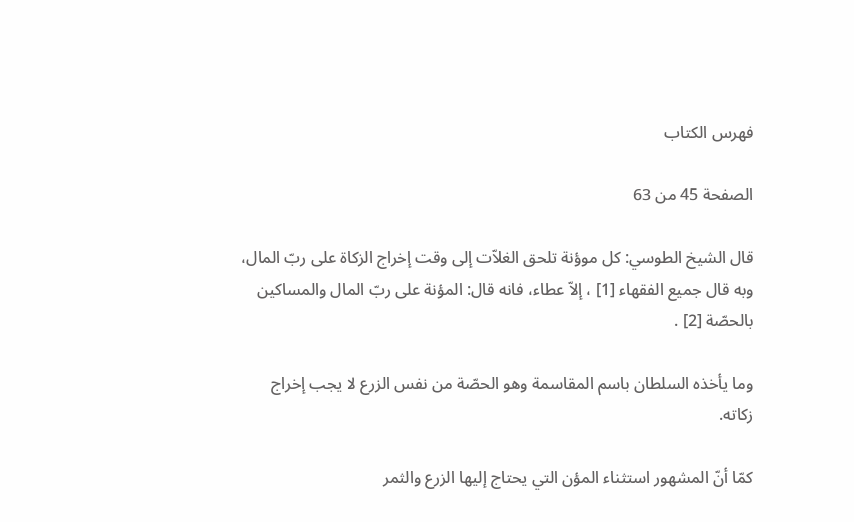فهرس الكتاب

الصفحة 45 من 63

قال الشيخ الطوسي: كل موؤنة تلحق الغلاّت إلى وقت إخراج الزكاة على ربّ المال، وبه قال جميع الفقهاء [1] ، إلاّ عطاء، فانه قال: المؤنة على ربّ المال والمساكين بالحصّة [2] .

وما يأخذه السلطان باسم المقاسمة وهو الحصّة من نفس الزرع لا يجب إخراج زكاته.

كمّا أنّ المشهور استثناء المؤن التي يحتاج إليها الزرع والثمر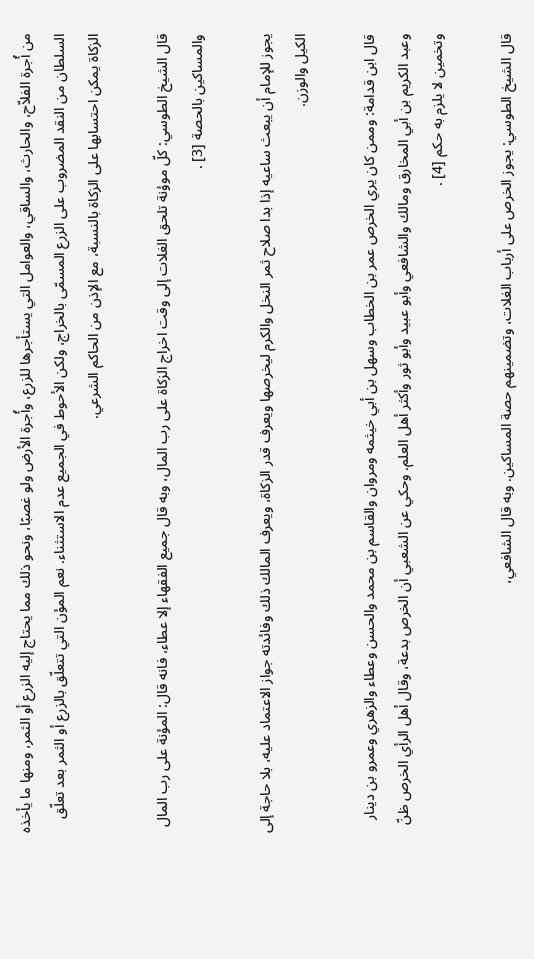من أُجرة الفلاّح، والحارث، والساقي، والعوامل التي يستأجرها للزرع، وأُجرة الأرض ولو غصبًا، ونحو ذلك مما يحتاج إليه الزرع أو الثمر، ومنها ما يأخذه السلطان من النقد المضروب على الزرع المسمّى بالخراج، ولكن الأحوط في الجميع عدم الاستثناء. نعم المؤن التي تتعلّق بالزرع أو الثمر بعد تعلّق الزكاة يمكن احتسابها على الزكاة بالنسبة، مع الإذن من الحاكم الشرعي.

قال الشيخ الطوسي: كلّ موؤنة تلحق الغلات إلى وقت اخراج الزكاة على رب المال، وبه قال جميع الفقهاء إلا عطاء، فانه قال: المؤنة على رب المال والمساكين بالحصة [3] .

يجوز للإمام أن يبعث ساعيه إذا بدا صلاح ثمر النخل والكرم ليخرصها ويعرف قدر الزكاة، ويعرف المالك ذلك وفائدته جواز الاعتماد عليه، بلا حاجة إلى الكيل والوزن.

قال ابن قدامة: وممن كان يري الخرص عمر بن الخطاب وسهل بن أبي خيثمه ومروان والقاسم بن محمد والحسن وعطاء والزهري وعمرو بن دينار وعبد الكريم بن أبي المخارق ومالك والشافعي وأبو عبيد وأبو ثور وأكثر أهل العلم. وحكي عن الشعبي أن الخرص بدعة، وقال أهل الرأي الخرص ظنّ وتخمين لا يلزم به حكم [4] .

قال الشيخ الطوسي: يجوز الخرص على أرباب الغلات، وتضمينهم حصة المساكين. وبه قال الشافعي،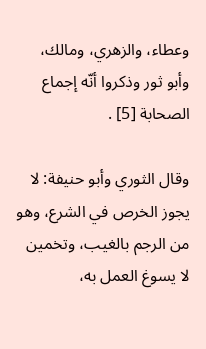وعطاء، والزهري، ومالك، وأبو ثور وذكروا أنّه إجماع الصحابة [5] .

وقال الثوري وأبو حنيفة: لا يجوز الخرص في الشرع، وهو من الرجم بالغيب، وتخمين لا يسوغ العمل به،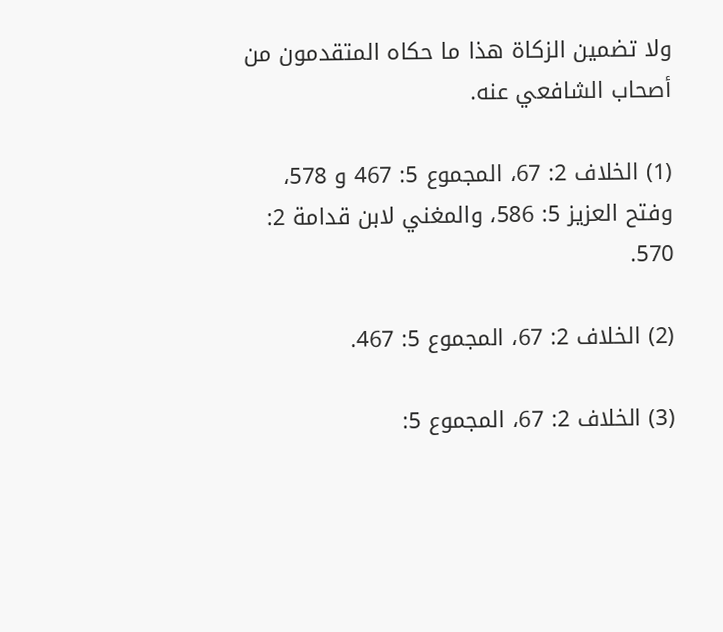ولا تضمين الزكاة هذا ما حكاه المتقدمون من أصحاب الشافعي عنه.

(1) الخلاف 2: 67، المجموع 5: 467 و 578، وفتح العزيز 5: 586، والمغني لابن قدامة 2: 570.

(2) الخلاف 2: 67، المجموع 5: 467.

(3) الخلاف 2: 67، المجموع 5: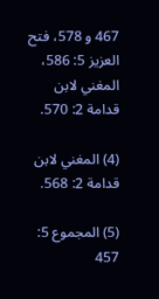467 و 578، فتح العزيز 5: 586، المغني لابن قدامة 2: 570.

(4) المغني لابن قدامة 2: 568.

(5) المجموع 5: 457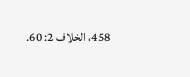458، الخلاف 2: 60.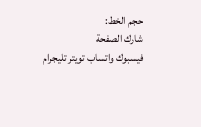حجم الخط:
شارك الصفحة
فيسبوك واتساب تويتر تليجرام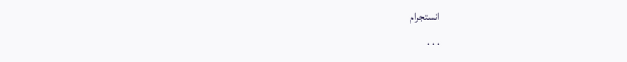انستجرام
. . .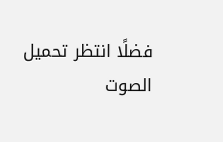فضلًا انتظر تحميل الصوت